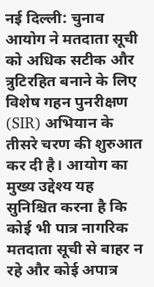नई दिल्ली: चुनाव आयोग ने मतदाता सूची को अधिक सटीक और त्रुटिरहित बनाने के लिए विशेष गहन पुनरीक्षण (SIR) अभियान के तीसरे चरण की शुरुआत कर दी है। आयोग का मुख्य उद्देश्य यह सुनिश्चित करना है कि कोई भी पात्र नागरिक मतदाता सूची से बाहर न रहे और कोई अपात्र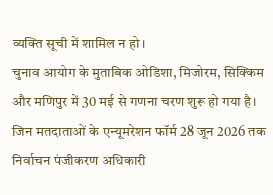व्यक्ति सूची में शामिल न हो।
चुनाव आयोग के मुताबिक ओडिशा, मिजोरम, सिक्किम और मणिपुर में 30 मई से गणना चरण शुरू हो गया है। जिन मतदाताओं के एन्यूमरेशन फॉर्म 28 जून 2026 तक निर्वाचन पंजीकरण अधिकारी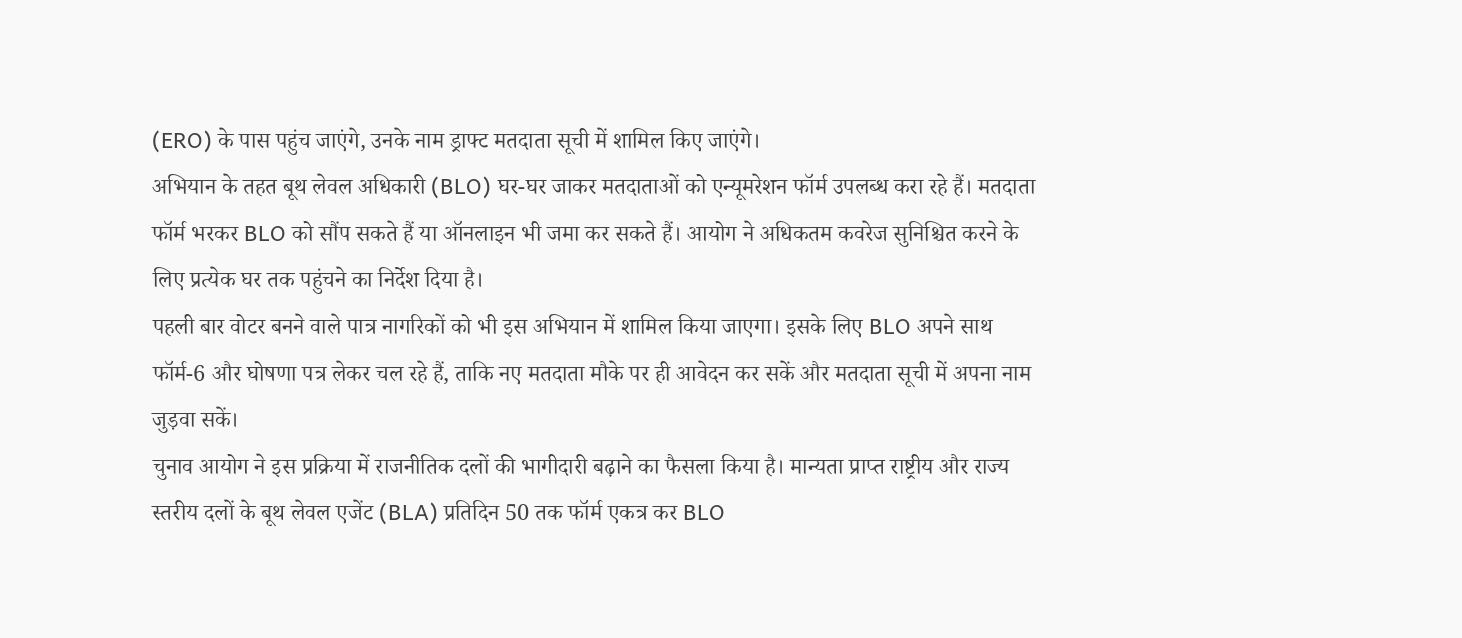(ERO) के पास पहुंच जाएंगे, उनके नाम ड्राफ्ट मतदाता सूची में शामिल किए जाएंगे।
अभियान के तहत बूथ लेवल अधिकारी (BLO) घर-घर जाकर मतदाताओं को एन्यूमरेशन फॉर्म उपलब्ध करा रहे हैं। मतदाता फॉर्म भरकर BLO को सौंप सकते हैं या ऑनलाइन भी जमा कर सकते हैं। आयोग ने अधिकतम कवरेज सुनिश्चित करने के लिए प्रत्येक घर तक पहुंचने का निर्देश दिया है।
पहली बार वोटर बनने वाले पात्र नागरिकों को भी इस अभियान में शामिल किया जाएगा। इसके लिए BLO अपने साथ फॉर्म-6 और घोषणा पत्र लेकर चल रहे हैं, ताकि नए मतदाता मौके पर ही आवेदन कर सकें और मतदाता सूची में अपना नाम जुड़वा सकें।
चुनाव आयोग ने इस प्रक्रिया में राजनीतिक दलों की भागीदारी बढ़ाने का फैसला किया है। मान्यता प्राप्त राष्ट्रीय और राज्य स्तरीय दलों के बूथ लेवल एजेंट (BLA) प्रतिदिन 50 तक फॉर्म एकत्र कर BLO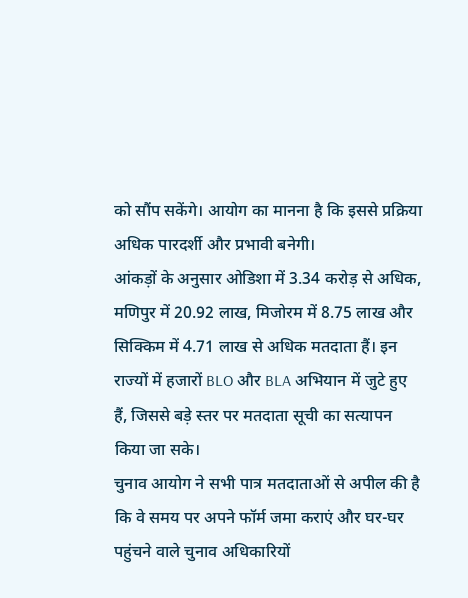को सौंप सकेंगे। आयोग का मानना है कि इससे प्रक्रिया अधिक पारदर्शी और प्रभावी बनेगी।
आंकड़ों के अनुसार ओडिशा में 3.34 करोड़ से अधिक, मणिपुर में 20.92 लाख, मिजोरम में 8.75 लाख और सिक्किम में 4.71 लाख से अधिक मतदाता हैं। इन राज्यों में हजारों BLO और BLA अभियान में जुटे हुए हैं, जिससे बड़े स्तर पर मतदाता सूची का सत्यापन किया जा सके।
चुनाव आयोग ने सभी पात्र मतदाताओं से अपील की है कि वे समय पर अपने फॉर्म जमा कराएं और घर-घर पहुंचने वाले चुनाव अधिकारियों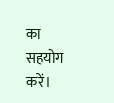का सहयोग करें।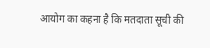आयोग का कहना है कि मतदाता सूची की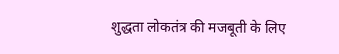शुद्धता लोकतंत्र की मजबूती के लिए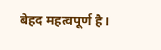बेहद महत्वपूर्ण है।